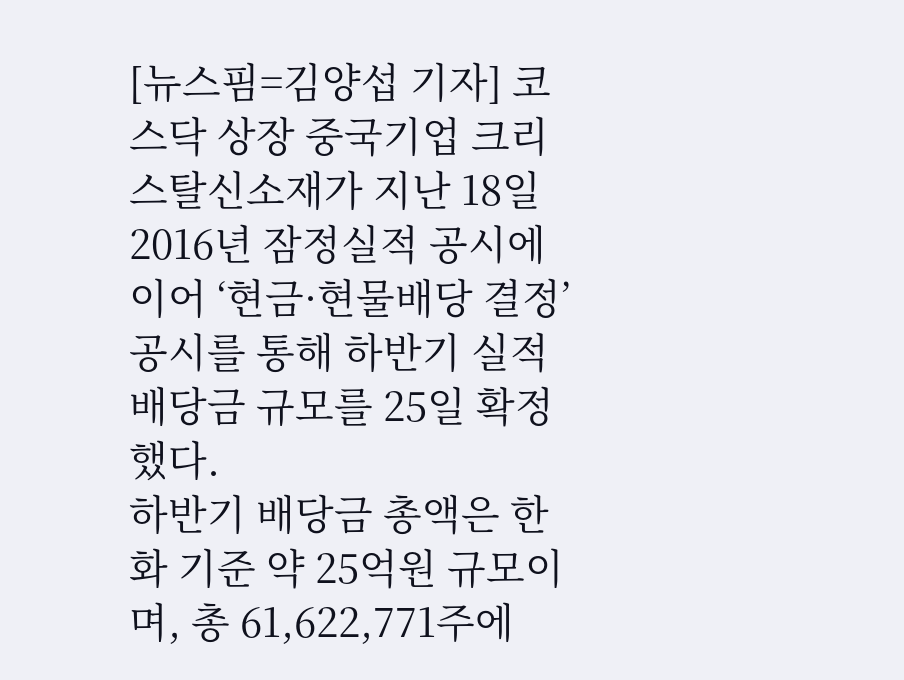[뉴스핌=김양섭 기자] 코스닥 상장 중국기업 크리스탈신소재가 지난 18일 2016년 잠정실적 공시에 이어 ‘현금·현물배당 결정’ 공시를 통해 하반기 실적 배당금 규모를 25일 확정했다.
하반기 배당금 총액은 한화 기준 약 25억원 규모이며, 총 61,622,771주에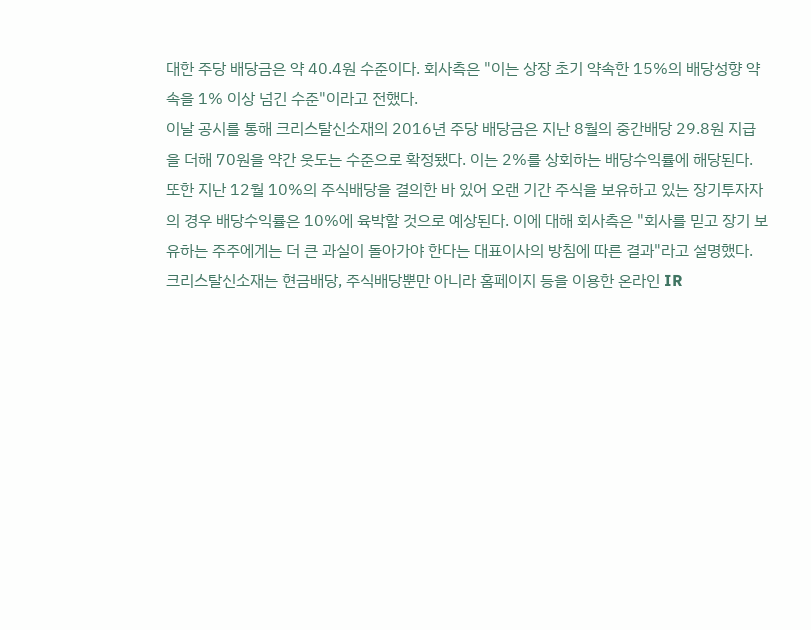대한 주당 배당금은 약 40.4원 수준이다. 회사측은 "이는 상장 초기 약속한 15%의 배당성향 약속을 1% 이상 넘긴 수준"이라고 전했다.
이날 공시를 통해 크리스탈신소재의 2016년 주당 배당금은 지난 8월의 중간배당 29.8원 지급을 더해 70원을 약간 웃도는 수준으로 확정됐다. 이는 2%를 상회하는 배당수익률에 해당된다. 또한 지난 12월 10%의 주식배당을 결의한 바 있어 오랜 기간 주식을 보유하고 있는 장기투자자의 경우 배당수익률은 10%에 육박할 것으로 예상된다. 이에 대해 회사측은 "회사를 믿고 장기 보유하는 주주에게는 더 큰 과실이 돌아가야 한다는 대표이사의 방침에 따른 결과"라고 설명했다.
크리스탈신소재는 현금배당, 주식배당뿐만 아니라 홈페이지 등을 이용한 온라인 IR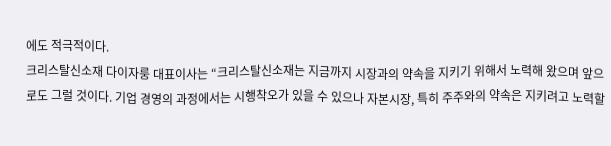에도 적극적이다.
크리스탈신소재 다이자룽 대표이사는 “크리스탈신소재는 지금까지 시장과의 약속을 지키기 위해서 노력해 왔으며 앞으로도 그럴 것이다. 기업 경영의 과정에서는 시행착오가 있을 수 있으나 자본시장, 특히 주주와의 약속은 지키려고 노력할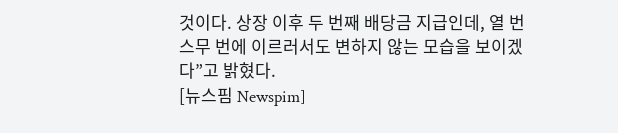것이다. 상장 이후 두 번째 배당금 지급인데, 열 번 스무 번에 이르러서도 변하지 않는 모습을 보이겠다”고 밝혔다.
[뉴스핌 Newspim]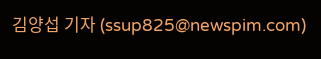김양섭 기자 (ssup825@newspim.com)